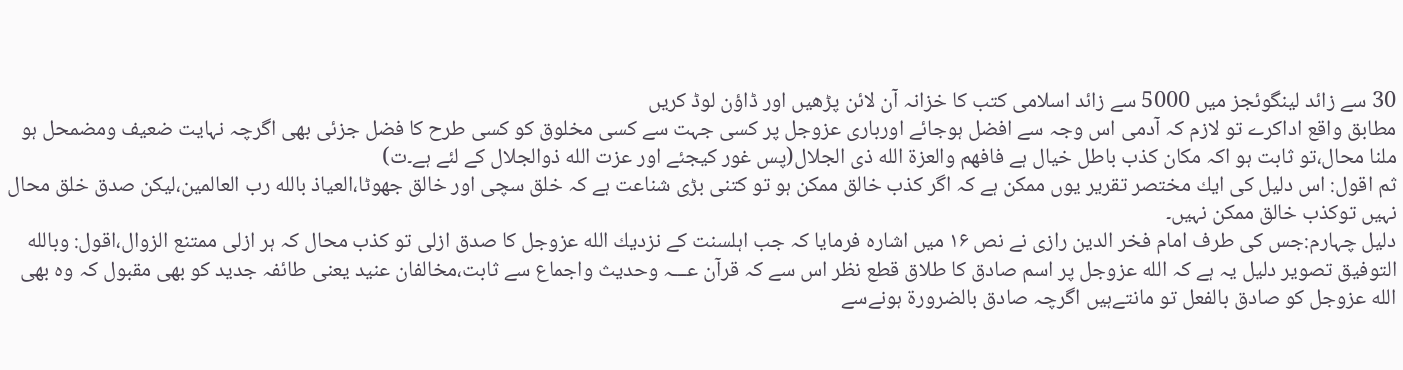30 سے زائد لینگوئجز میں 5000 سے زائد اسلامی کتب کا خزانہ آن لائن پڑھیں اور ڈاؤن لوڈ کریں
مطابق واقع اداکرے تو لازم کہ آدمی اس وجہ سے افضل ہوجائے اورباری عزوجل پر کسی جہت سے کسی مخلوق کو کسی طرح کا فضل جزئی بھی اگرچہ نہایت ضعیف ومضمحل ہو ملنا محال،تو ثابت ہو اکہ مکان کذب باطل خیال ہے فافھم والعزۃ الله ذی الجلال(پس غور کیجئے اور عزت الله ذوالجلال کے لئے ہے۔ت)
ثم اقول: اس دلیل کی ایك مختصر تقریر یوں ممکن ہے کہ اگر کذب خالق ممکن ہو تو کتنی بڑی شناعت ہے کہ خلق سچی اور خالق جھوٹا،العیاذ بالله رب العالمین،لیکن صدق خلق محال نہیں توکذب خالق ممکن نہیں۔
دلیل چہارم:جس کی طرف امام فخر الدین رازی نے نص ۱۶ میں اشارہ فرمایا کہ جب اہلسنت کے نزدیك الله عزوجل کا صدق ازلی تو کذب محال کہ ہر ازلی ممتنع الزوال،اقول: وبالله التوفیق تصویر دلیل یہ ہے کہ الله عزوجل پر اسم صادق کا طلاق قطع نظر اس سے کہ قرآن عـــہ وحدیث واجماع سے ثابت،مخالفان عنید یعنی طائفہ جدید کو بھی مقبول کہ وہ بھی الله عزوجل کو صادق بالفعل تو مانتےہیں اگرچہ صادق بالضرورۃ ہونےسے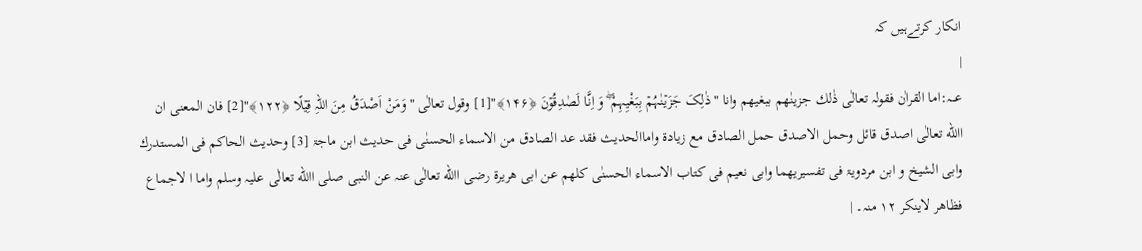انکار کرتےہیں کہ
|
عـــہ:اما القراٰن فقولہ تعالٰی ذٰلك جزینٰھم ببغیھم وانا "ذٰلِکَ جَزَیۡنٰہُمۡ بِبَغْیِہِمْ ۫ۖ وَ اِنَّا لَصٰدِقُوۡنَ ﴿۱۴۶﴾"[1] وقول تعالٰی "وَمَنْ اَصْدَقُ مِنَ اللہِ قِیۡلًا ﴿۱۲۲﴾"[2] فان المعنی ان االله تعالٰی اصدق قائل وحمل الاصدق حمل الصادق مع زیادۃ واماالحدیث فقد عد الصادق من الاسماء الحسنٰی فی حدیث ابن ماجۃ [3] وحدیث الحاکم فی المستدرك وابی الشیخ و ابن مردویۃ فی تفسیریھما وابی نعیم فی کتاب الاسماء الحسنٰی کلھم عن ابی ھریرۃ رضی االله تعالٰی عنہ عن النبی صلی االله تعالٰی علیہ وسلم واما ا لاجماع فظاھر لاینکر ۱۲ منہ۔ |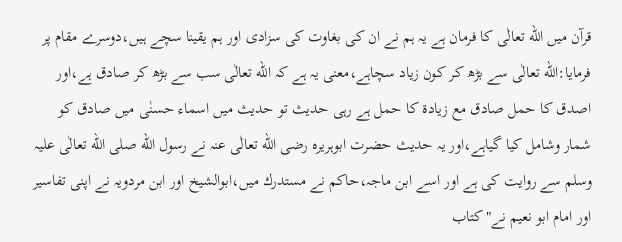قرآن میں الله تعالٰی کا فرمان ہے یہ ہم نے ان کی بغاوت کی سزادی اور ہم یقینا سچے ہیں،دوسرے مقام پر فرمایا:الله تعالٰی سے بڑھ کر کون زیاد سچاہے،معنی یہ ہے کہ الله تعالٰی سب سے بڑھ کر صادق ہے،اور اصدق کا حمل صادق مع زیادۃ کا حمل ہے رہی حدیث تو حدیث میں اسماء حسنٰی میں صادق کو شمار وشامل کیا گیاہے،اور یہ حدیث حضرت ابوہریرہ رضی الله تعالٰی عنہ نے رسول الله صلی الله تعالٰی علیہ وسلم سے روایت کی ہے اور اسے ابن ماجہ،حاکم نے مستدرك میں،ابوالشیخ اور ابن مردویہ نے اپنی تفاسیر اور امام ابو نعیم نے"کتاب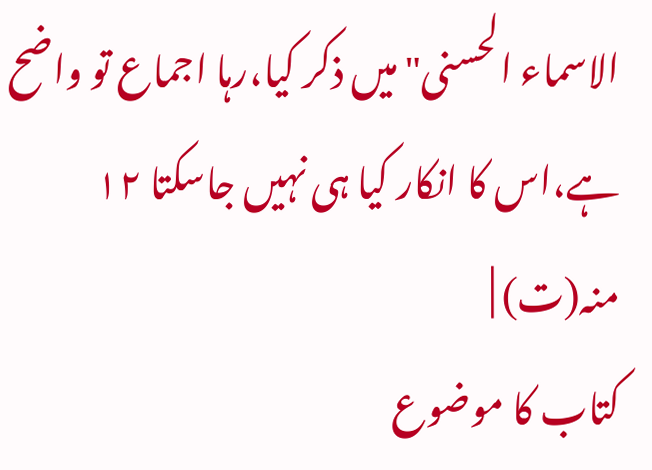الاسماء الحسنی"میں ذکر کیا،رہا اجماع تو واضح ہے،اس کا انکار کیا ہی نہیں جاسکتا ۱۲ منہ(ت) |
کتاب کا موضوع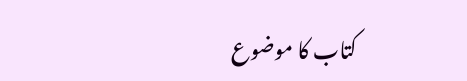کتاب کا موضوع